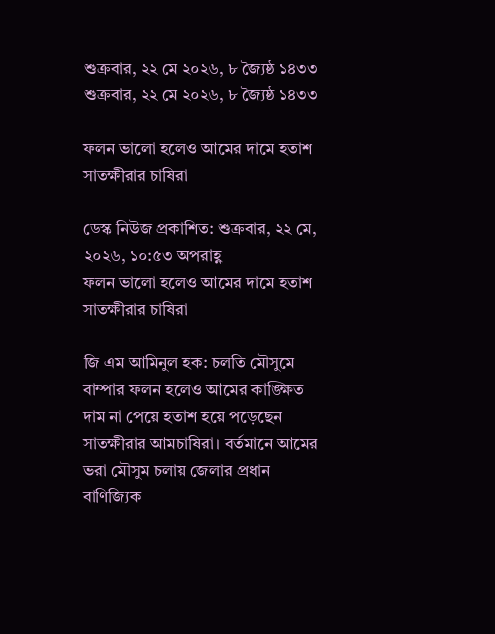শুক্রবার, ২২ মে ২০২৬, ৮ জ্যৈষ্ঠ ১৪৩৩
শুক্রবার, ২২ মে ২০২৬, ৮ জ্যৈষ্ঠ ১৪৩৩

ফলন ভালো হলেও আমের দামে হতাশ সাতক্ষীরার চাষিরা

ডেস্ক নিউজ প্রকাশিত: শুক্রবার, ২২ মে, ২০২৬, ১০:৫৩ অপরাহ্ণ
ফলন ভালো হলেও আমের দামে হতাশ সাতক্ষীরার চাষিরা

জি এম আমিনুল হক: চলতি মৌসুমে বাম্পার ফলন হলেও আমের কাঙ্ক্ষিত দাম না পেয়ে হতাশ হয়ে পড়েছেন সাতক্ষীরার আমচাষিরা। বর্তমানে আমের ভরা মৌসুম চলায় জেলার প্রধান বাণিজ্যিক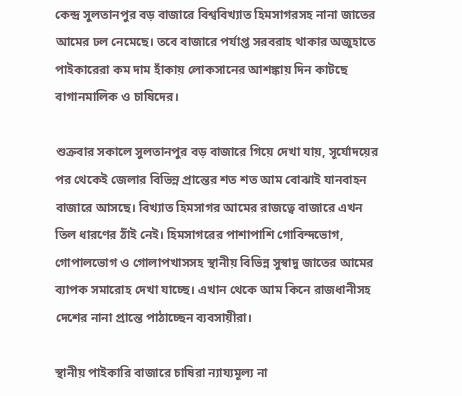কেন্দ্র সুলতানপুর বড় বাজারে বিশ্ববিখ্যাত হিমসাগরসহ নানা জাতের আমের ঢল নেমেছে। তবে বাজারে পর্যাপ্ত সরবরাহ থাকার অজুহাতে পাইকারেরা কম দাম হাঁকায় লোকসানের আশঙ্কায় দিন কাটছে বাগানমালিক ও চাষিদের।

শুক্রবার সকালে সুলতানপুর বড় বাজারে গিয়ে দেখা যায়, সূর্যোদয়ের পর থেকেই জেলার বিভিন্ন প্রান্তের শত শত আম বোঝাই যানবাহন বাজারে আসছে। বিখ্যাত হিমসাগর আমের রাজত্বে বাজারে এখন তিল ধারণের ঠাঁই নেই। হিমসাগরের পাশাপাশি গোবিন্দভোগ, গোপালভোগ ও গোলাপখাসসহ স্থানীয় বিভিন্ন সুস্বাদু জাতের আমের ব্যাপক সমারোহ দেখা যাচ্ছে। এখান থেকে আম কিনে রাজধানীসহ দেশের নানা প্রান্তে পাঠাচ্ছেন ব্যবসায়ীরা।

স্থানীয় পাইকারি বাজারে চাষিরা ন্যায্যমূল্য না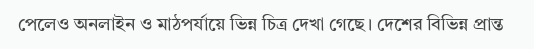পেলেও অনলাইন ও মাঠপর্যায়ে ভিন্ন চিত্র দেখা গেছে। দেশের বিভিন্ন প্রান্ত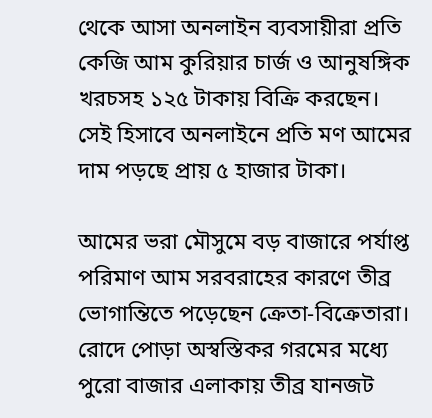থেকে আসা অনলাইন ব্যবসায়ীরা প্রতি কেজি আম কুরিয়ার চার্জ ও আনুষঙ্গিক খরচসহ ১২৫ টাকায় বিক্রি করছেন। সেই হিসাবে অনলাইনে প্রতি মণ আমের দাম পড়ছে প্রায় ৫ হাজার টাকা।

আমের ভরা মৌসুমে বড় বাজারে পর্যাপ্ত পরিমাণ আম সরবরাহের কারণে তীব্র ভোগান্তিতে পড়েছেন ক্রেতা-বিক্রেতারা। রোদে পোড়া অস্বস্তিকর গরমের মধ্যে পুরো বাজার এলাকায় তীব্র যানজট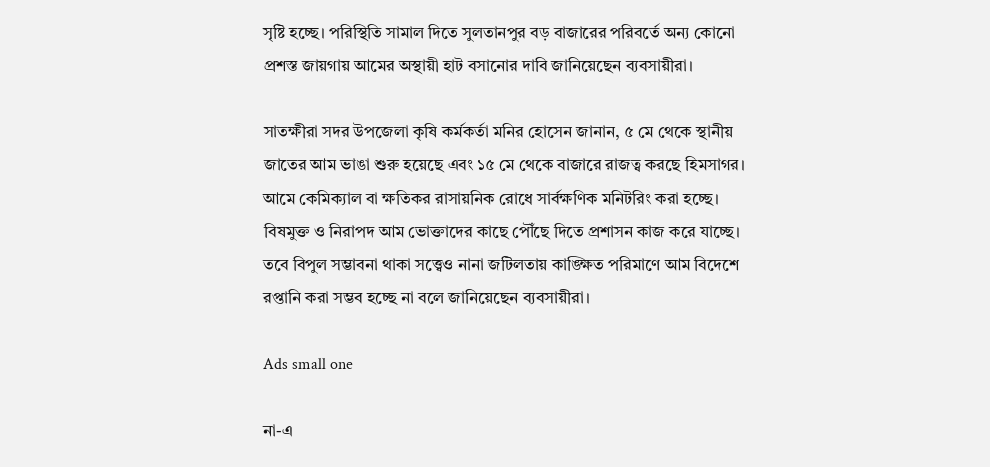সৃষ্টি হচ্ছে। পরিস্থিতি সামাল দিতে সুলতানপুর বড় বাজারের পরিবর্তে অন্য কোনো প্রশস্ত জায়গায় আমের অস্থায়ী হাট বসানোর দাবি জানিয়েছেন ব্যবসায়ীরা।

সাতক্ষীরা সদর উপজেলা কৃষি কর্মকর্তা মনির হোসেন জানান, ৫ মে থেকে স্থানীয় জাতের আম ভাঙা শুরু হয়েছে এবং ১৫ মে থেকে বাজারে রাজত্ব করছে হিমসাগর। আমে কেমিক্যাল বা ক্ষতিকর রাসায়নিক রোধে সার্বক্ষণিক মনিটরিং করা হচ্ছে। বিষমুক্ত ও নিরাপদ আম ভোক্তাদের কাছে পৌঁছে দিতে প্রশাসন কাজ করে যাচ্ছে। তবে বিপুল সম্ভাবনা থাকা সত্ত্বেও নানা জটিলতায় কাঙ্ক্ষিত পরিমাণে আম বিদেশে রপ্তানি করা সম্ভব হচ্ছে না বলে জানিয়েছেন ব্যবসায়ীরা।

Ads small one

না-এ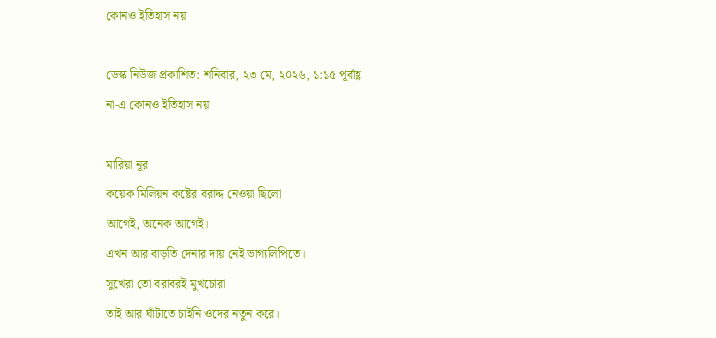কোনও ইতিহাস নয়

ডেস্ক নিউজ প্রকাশিত: শনিবার, ২৩ মে, ২০২৬, ১:১৫ পূর্বাহ্ণ
না-এ কোনও ইতিহাস নয়

মারিয়া নূর
কয়েক মিলিয়ন কষ্টের বরাদ্দ নেওয়া ছিলো
আগেই, অনেক আগেই।
এখন আর বাড়তি দেনার দায় নেই ভাগ্যলিপিতে।
সুখেরা তো বরাবরই মুখচোরা
তাই আর ঘাঁটাতে চাইনি ওদের নতুন করে।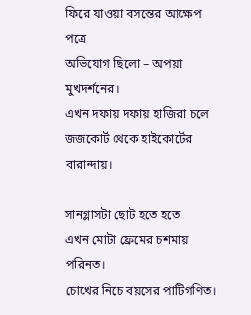ফিরে যাওয়া বসন্তের আক্ষেপ পত্রে
অভিযোগ ছিলো – অপয়া মুখদর্শনের।
এখন দফায় দফায় হাজিরা চলে
জজকোর্ট থেকে হাইকোর্টের বারান্দায়।

সানগ্লাসটা ছোট হতে হতে
এখন মোটা ফ্রেমের চশমায় পরিনত।
চোখের নিচে বয়সের পাটিগণিত।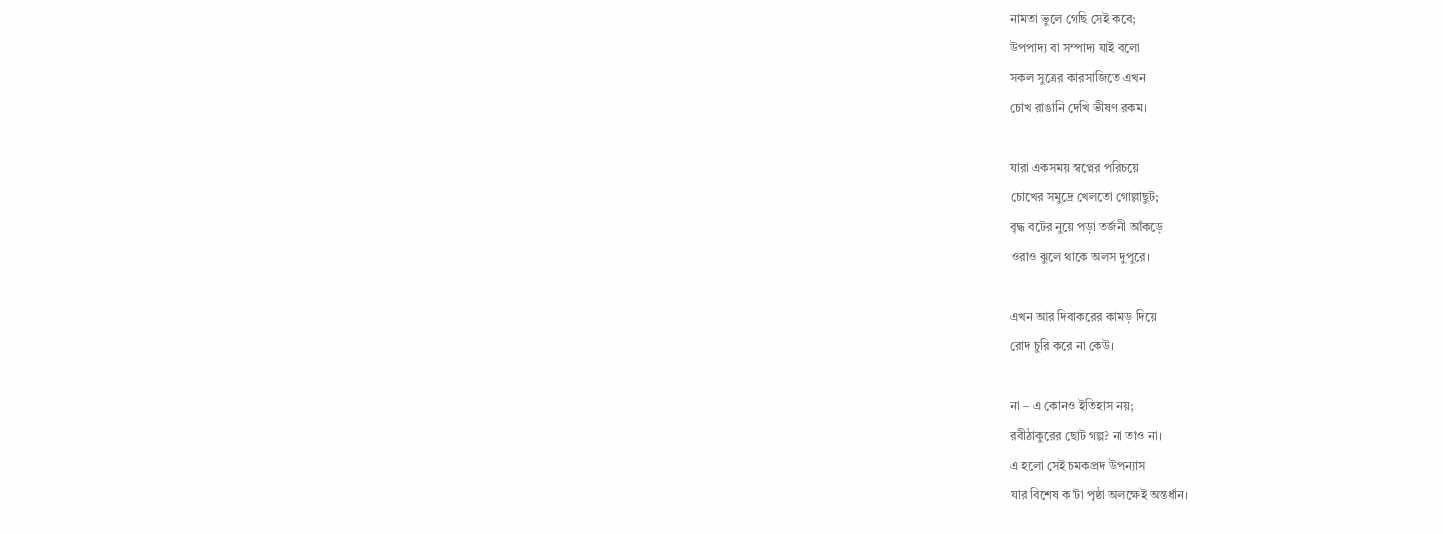নামতা ভুলে গেছি সেই কবে;
উপপাদ্য বা সম্পাদ্য যাই বলো
সকল সুত্রের কারসাজিতে এখন
চোখ রাঙানি দেখি ভীষণ রকম।

যারা একসময় স্বপ্নের পরিচয়ে
চোখের সমুদ্রে খেলতো গোল্লাছুট;
বৃদ্ধ বটের নুয়ে পড়া তর্জনী আঁকড়ে
ওরাও ঝুলে থাকে অলস দুপুরে।

এখন আর দিবাকরের কামড় দিয়ে
রোদ চুরি করে না কেউ।

না – এ কোনও ইতিহাস নয়;
রবীঠাকুরের ছোট গল্প? না তাও না।
এ হলো সেই চমকপ্রদ উপন্যাস
যার বিশেষ ক’টা পৃষ্ঠা অলক্ষেই অন্তর্ধান।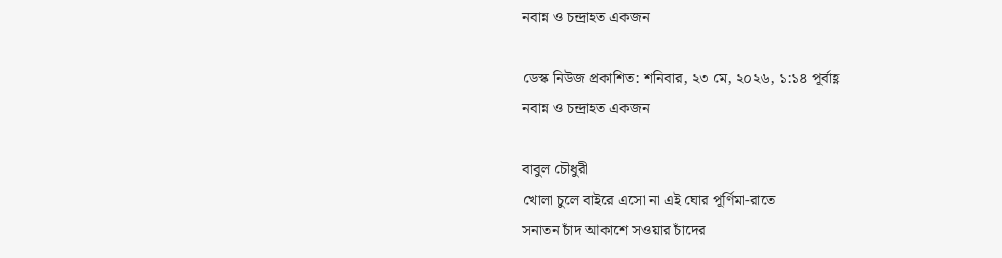নবান্ন ও চন্দ্রাহত একজন

ডেস্ক নিউজ প্রকাশিত: শনিবার, ২৩ মে, ২০২৬, ১:১৪ পূর্বাহ্ণ
নবান্ন ও চন্দ্রাহত একজন

বাবুল চৌধুরী
খোলা চুলে বাইরে এসো না এই ঘোর পূর্ণিমা-রাতে
সনাতন চাঁদ আকাশে সওয়ার চাঁদের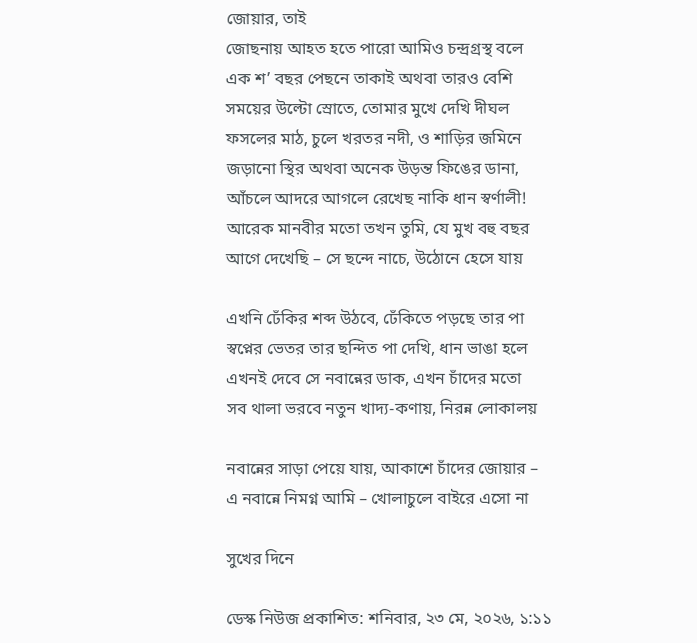জোয়ার, তাই
জোছনায় আহত হতে পারো আমিও চন্দ্রগ্রস্থ বলে
এক শ’ বছর পেছনে তাকাই অথবা তারও বেশি
সময়ের উল্টো স্রোতে, তোমার মুখে দেখি দীঘল
ফসলের মাঠ, চুলে খরতর নদী, ও শাড়ির জমিনে
জড়ানো স্থির অথবা অনেক উড়ন্ত ফিঙের ডানা,
আঁচলে আদরে আগলে রেখেছ নাকি ধান স্বর্ণালী!
আরেক মানবীর মতো তখন তুমি, যে মুখ বহু বছর
আগে দেখেছি – সে ছন্দে নাচে, উঠোনে হেসে যায়

এখনি ঢেঁকির শব্দ উঠবে, ঢেঁকিতে পড়ছে তার পা
স্বপ্নের ভেতর তার ছন্দিত পা দেখি, ধান ভাঙা হলে
এখনই দেবে সে নবান্নের ডাক, এখন চাঁদের মতো
সব থালা ভরবে নতুন খাদ্য-কণায়, নিরন্ন লোকালয়

নবান্নের সাড়া পেয়ে যায়, আকাশে চাঁদের জোয়ার –
এ নবান্নে নিমগ্ন আমি – খোলাচুলে বাইরে এসো না

সুখের দিনে

ডেস্ক নিউজ প্রকাশিত: শনিবার, ২৩ মে, ২০২৬, ১:১১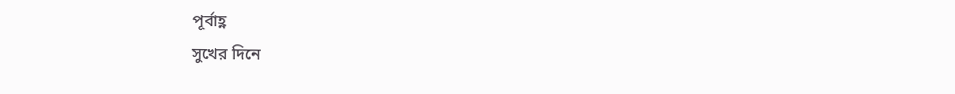পূর্বাহ্ণ
সুখের দিনে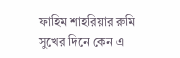ফাহিম শাহরিয়ার রুমি
সুখের দিনে কেন এ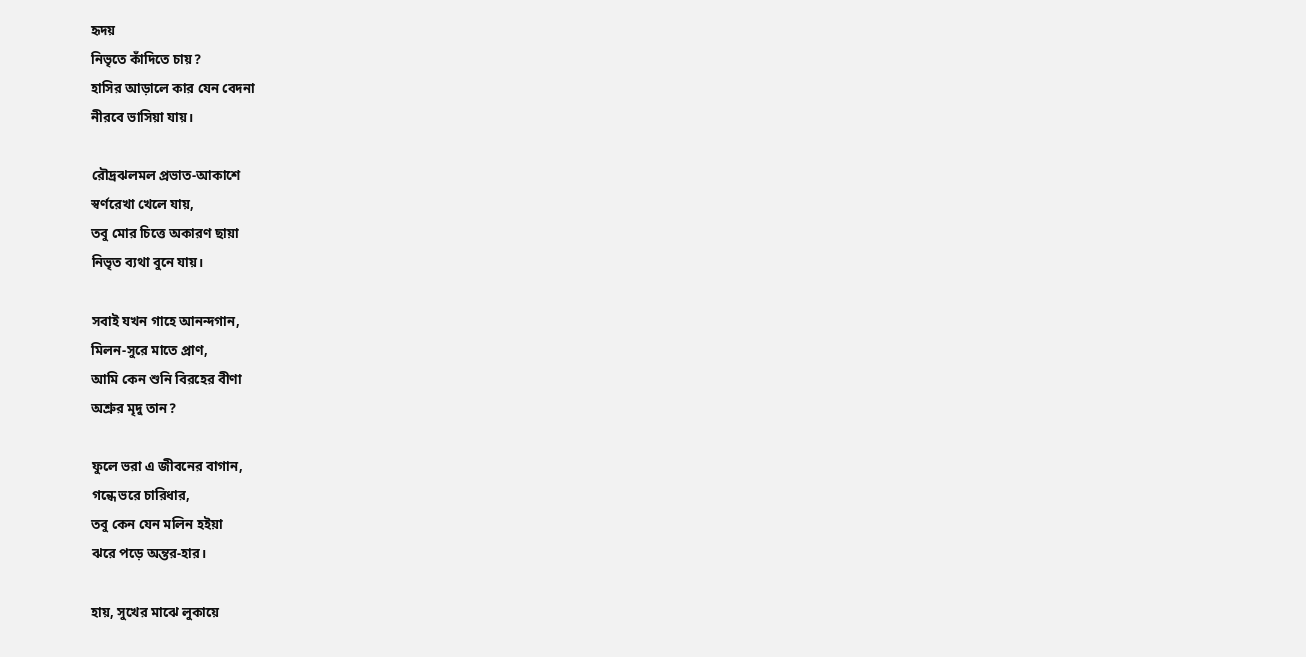হৃদয়
নিভৃতে কাঁদিতে চায়?
হাসির আড়ালে কার যেন বেদনা
নীরবে ভাসিয়া যায়।

রৌদ্রঝলমল প্রভাত-আকাশে
স্বর্ণরেখা খেলে যায়,
তবু মোর চিত্তে অকারণ ছায়া
নিভৃত ব্যথা বুনে যায়।

সবাই যখন গাহে আনন্দগান,
মিলন-সুরে মাতে প্রাণ,
আমি কেন শুনি বিরহের বীণা
অশ্রুর মৃদু তান?

ফুলে ভরা এ জীবনের বাগান,
গন্ধে ভরে চারিধার,
তবু কেন যেন মলিন হইয়া
ঝরে পড়ে অন্তর-হার।

হায়, সুখের মাঝে লুকায়ে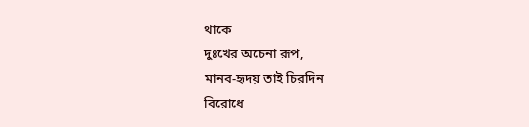থাকে
দুঃখের অচেনা রূপ,
মানব-হৃদয় তাই চিরদিন
বিরোধে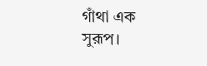গাঁথা এক সুরূপ।